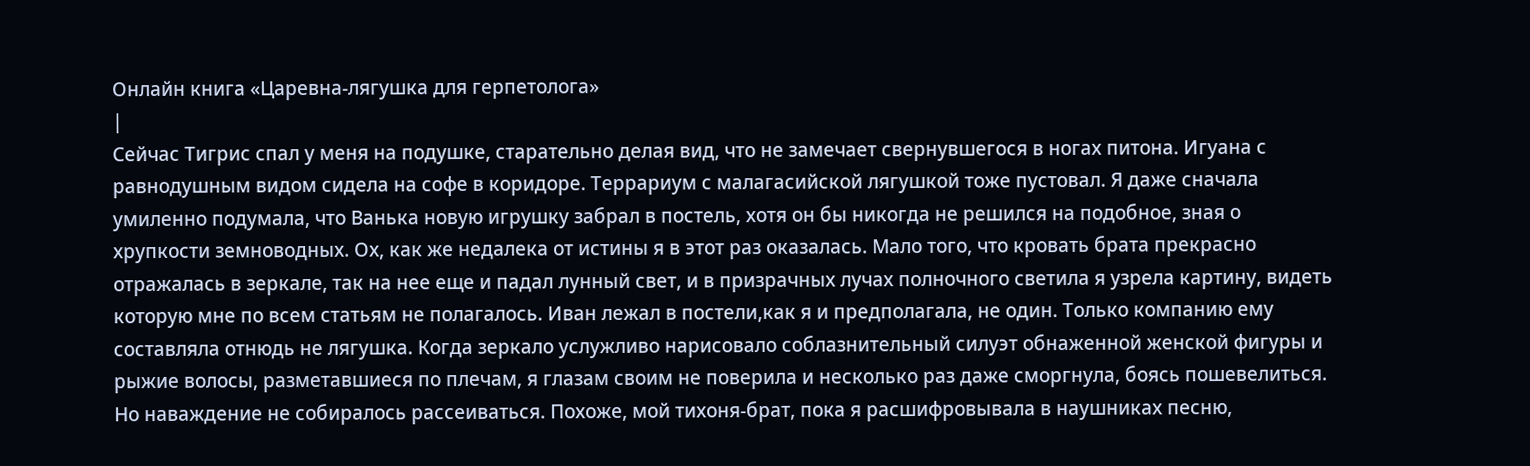Онлайн книга «Царевна-лягушка для герпетолога»
|
Сейчас Тигрис спал у меня на подушке, старательно делая вид, что не замечает свернувшегося в ногах питона. Игуана с равнодушным видом сидела на софе в коридоре. Террариум с малагасийской лягушкой тоже пустовал. Я даже сначала умиленно подумала, что Ванька новую игрушку забрал в постель, хотя он бы никогда не решился на подобное, зная о хрупкости земноводных. Ох, как же недалека от истины я в этот раз оказалась. Мало того, что кровать брата прекрасно отражалась в зеркале, так на нее еще и падал лунный свет, и в призрачных лучах полночного светила я узрела картину, видеть которую мне по всем статьям не полагалось. Иван лежал в постели,как я и предполагала, не один. Только компанию ему составляла отнюдь не лягушка. Когда зеркало услужливо нарисовало соблазнительный силуэт обнаженной женской фигуры и рыжие волосы, разметавшиеся по плечам, я глазам своим не поверила и несколько раз даже сморгнула, боясь пошевелиться. Но наваждение не собиралось рассеиваться. Похоже, мой тихоня-брат, пока я расшифровывала в наушниках песню,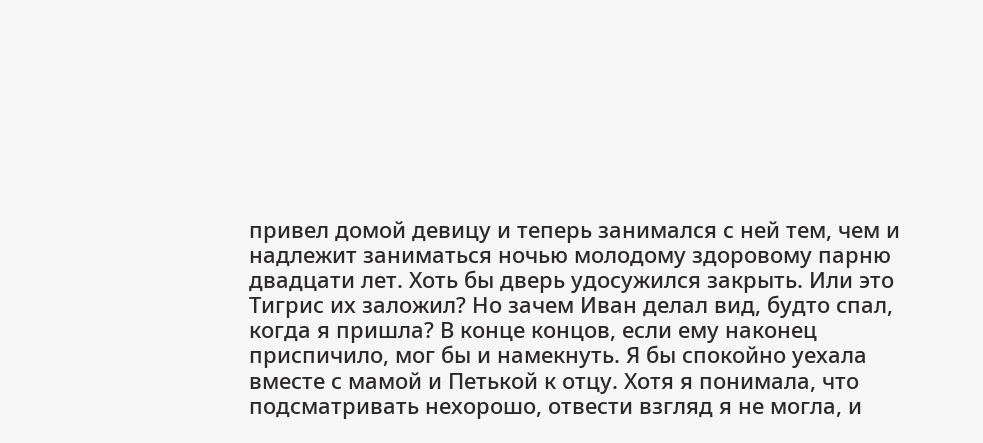привел домой девицу и теперь занимался с ней тем, чем и надлежит заниматься ночью молодому здоровому парню двадцати лет. Хоть бы дверь удосужился закрыть. Или это Тигрис их заложил? Но зачем Иван делал вид, будто спал, когда я пришла? В конце концов, если ему наконец приспичило, мог бы и намекнуть. Я бы спокойно уехала вместе с мамой и Петькой к отцу. Хотя я понимала, что подсматривать нехорошо, отвести взгляд я не могла, и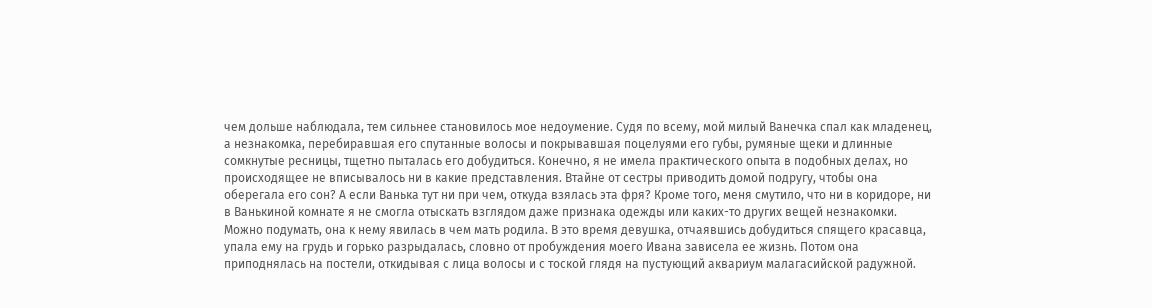чем дольше наблюдала, тем сильнее становилось мое недоумение. Судя по всему, мой милый Ванечка спал как младенец, а незнакомка, перебиравшая его спутанные волосы и покрывавшая поцелуями его губы, румяные щеки и длинные сомкнутые ресницы, тщетно пыталась его добудиться. Конечно, я не имела практического опыта в подобных делах, но происходящее не вписывалось ни в какие представления. Втайне от сестры приводить домой подругу, чтобы она оберегала его сон? А если Ванька тут ни при чем, откуда взялась эта фря? Кроме того, меня смутило, что ни в коридоре, ни в Ванькиной комнате я не смогла отыскать взглядом даже признака одежды или каких-то других вещей незнакомки. Можно подумать, она к нему явилась в чем мать родила. В это время девушка, отчаявшись добудиться спящего красавца, упала ему на грудь и горько разрыдалась, словно от пробуждения моего Ивана зависела ее жизнь. Потом она приподнялась на постели, откидывая с лица волосы и с тоской глядя на пустующий аквариум малагасийской радужной.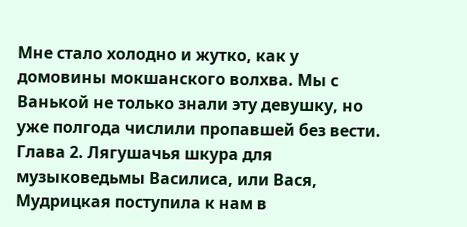Мне стало холодно и жутко, как у домовины мокшанского волхва. Мы с Ванькой не только знали эту девушку, но уже полгода числили пропавшей без вести. Глава 2. Лягушачья шкура для музыковедьмы Василиса, или Вася, Мудрицкая поступила к нам в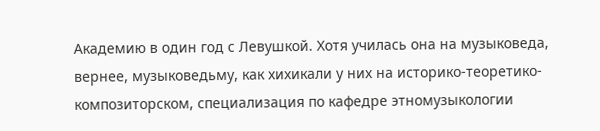Академию в один год с Левушкой. Хотя училась она на музыковеда, вернее, музыковедьму, как хихикали у них на историко-теоретико-композиторском, специализация по кафедре этномузыкологии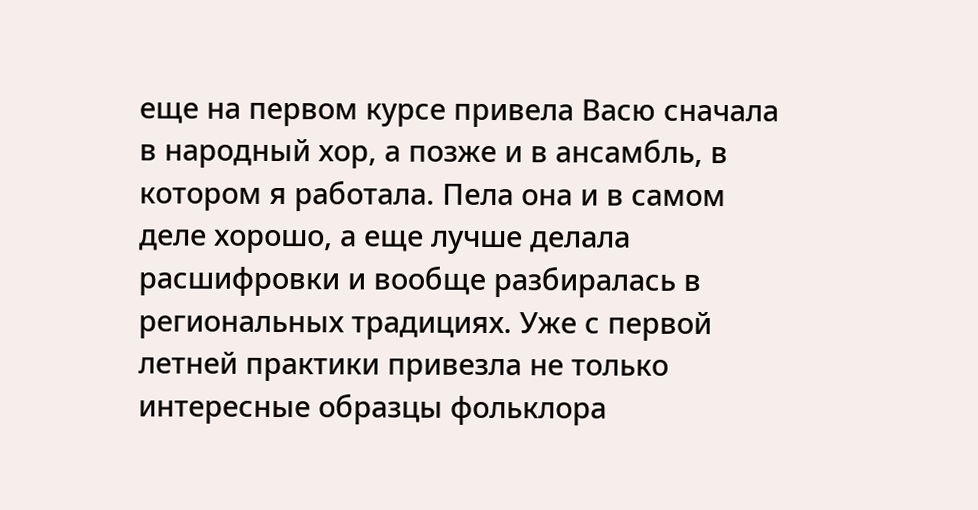еще на первом курсе привела Васю сначала в народный хор, а позже и в ансамбль, в котором я работала. Пела она и в самом деле хорошо, а еще лучше делала расшифровки и вообще разбиралась в региональных традициях. Уже с первой летней практики привезла не только интересные образцы фольклора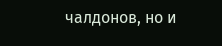чалдонов, но и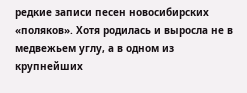редкие записи песен новосибирских «поляков». Хотя родилась и выросла не в медвежьем углу, а в одном из крупнейших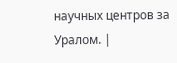научных центров за Уралом. |